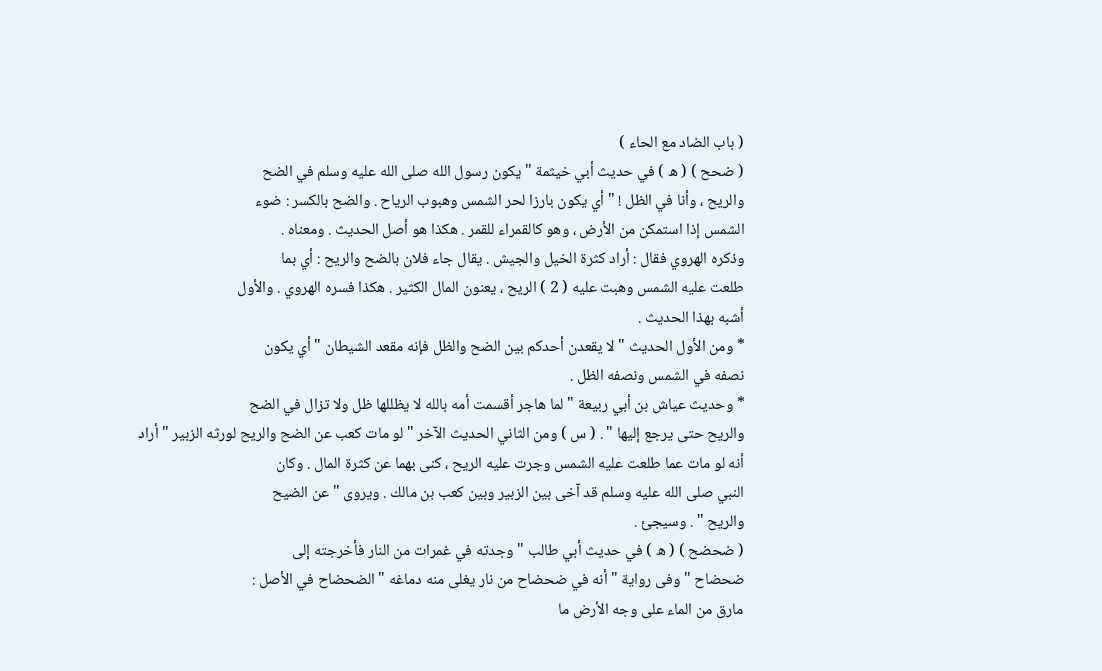( باب الضاد مع الحاء )
( ضحح ) ( ه ) في حديث أبي خيثمة " يكون رسول الله صلى الله عليه وسلم في الضح
والريح ، وأنا في الظل ! " أي يكون بارزا لحر الشمس وهبوب الرياح . والضح بالكسر : ضوء
الشمس إذا استمكن من الأرض ، وهو كالقمراء للقمر . هكذا هو أصل الحديث . ومعناه .
وذكره الهروي فقال : أراد كثرة الخيل والجيش . يقال جاء فلان بالضح والريح : أي بما
طلعت عليه الشمس وهبت عليه ( 2 ) الريح ، يعنون المال الكثير . هكذا فسره الهروي . والأول
أشبه بهذا الحديث .
* ومن الأول الحديث " لا يقعدن أحدكم بين الضح والظل فإنه مقعد الشيطان " أي يكون
نصفه في الشمس ونصفه الظل .
* وحديث عياش بن أبي ربيعة " لما هاجر أقسمت أمه بالله لا يظللها ظل ولا تزال في الضح
والريح حتى يرجع إليها " . ( س ) ومن الثاني الحديث الآخر " لو مات كعب عن الضح والريح لورثه الزبير " أراد
أنه لو مات عما طلعت عليه الشمس وجرت عليه الريح ، كنى بهما عن كثرة المال . وكان
النبي صلى الله عليه وسلم قد آخى بين الزبير وبين كعب بن مالك . ويروى " عن الضيح
والريح " . وسيجئ .
( ضحضح ) ( ه ) في حديث أبي طالب " وجدته في غمرات من النار فأخرجته إلى
ضحضاح " وفى رواية " أنه في ضحضاح من نار يغلى منه دماغه " الضحضاح في الأصل :
مارق من الماء على وجه الأرض ما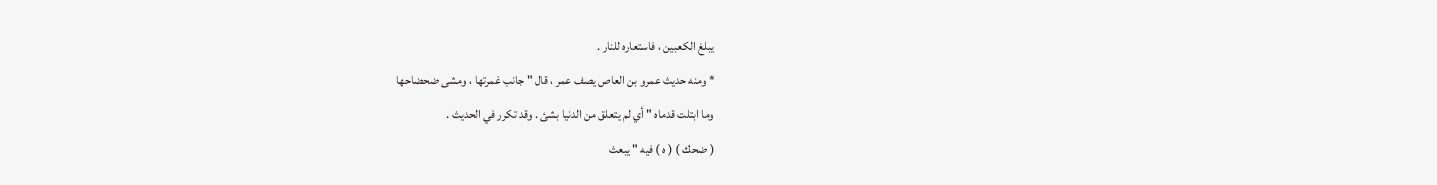يبلغ الكعبين ، فاستعاره للنار .
* ومنه حديث عمرو بن العاص يصف عمر ، قال " جانب غمرتها ، ومشى ضحضاحها
وما ابتلت قدماه " أي لم يتعلق من الدنيا بشئ . وقد تكرر في الحديث .
( ضحك ) ( ه ) فيه " يبعث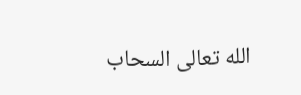الله تعالى السحاب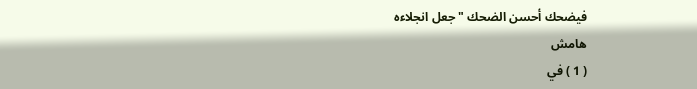فيضحك أحسن الضحك " جعل انجلاءه
هامش
( 1 ) في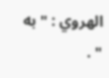الهروي : " به " .